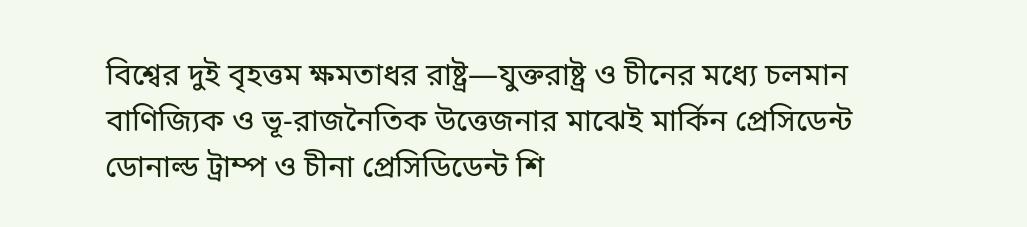বিশ্বের দুই বৃহত্তম ক্ষমতাধর রাষ্ট্র—যুক্তরাষ্ট্র ও চীনের মধ্যে চলমান বাণিজ্যিক ও ভূ-রাজনৈতিক উত্তেজনার মাঝেই মার্কিন প্রেসিডেন্ট ডোনাল্ড ট্রাম্প ও চীনা প্রেসিডিডেন্ট শি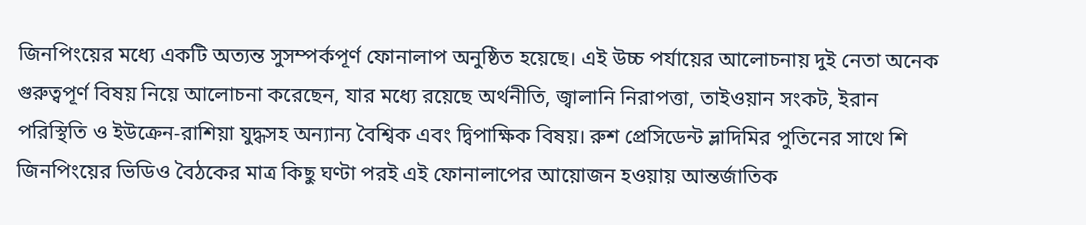জিনপিংয়ের মধ্যে একটি অত্যন্ত সুসম্পর্কপূর্ণ ফোনালাপ অনুষ্ঠিত হয়েছে। এই উচ্চ পর্যায়ের আলোচনায় দুই নেতা অনেক গুরুত্বপূর্ণ বিষয় নিয়ে আলোচনা করেছেন, যার মধ্যে রয়েছে অর্থনীতি, জ্বালানি নিরাপত্তা, তাইওয়ান সংকট, ইরান পরিস্থিতি ও ইউক্রেন-রাশিয়া যুদ্ধসহ অন্যান্য বৈশ্বিক এবং দ্বিপাক্ষিক বিষয়। রুশ প্রেসিডেন্ট ভ্লাদিমির পুতিনের সাথে শি জিনপিংয়ের ভিডিও বৈঠকের মাত্র কিছু ঘণ্টা পরই এই ফোনালাপের আয়োজন হওয়ায় আন্তর্জাতিক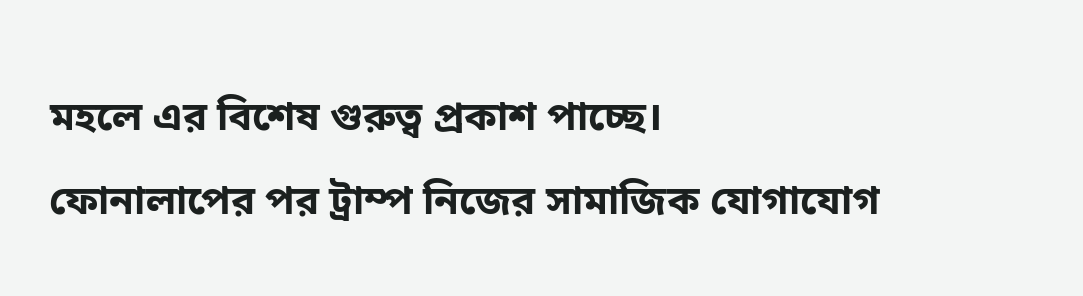মহলে এর বিশেষ গুরুত্ব প্রকাশ পাচ্ছে।
ফোনালাপের পর ট্রাম্প নিজের সামাজিক যোগাযোগ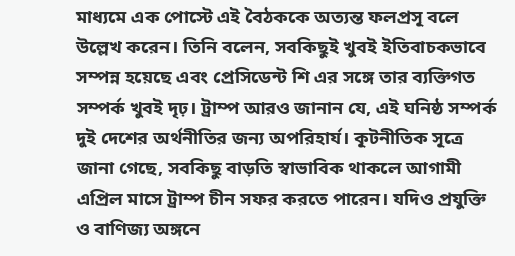মাধ্যমে এক পোস্টে এই বৈঠককে অত্যন্ত ফলপ্রসূ বলে উল্লেখ করেন। তিনি বলেন, সবকিছুই খুবই ইতিবাচকভাবে সম্পন্ন হয়েছে এবং প্রেসিডেন্ট শি এর সঙ্গে তার ব্যক্তিগত সম্পর্ক খুবই দৃঢ়। ট্রাম্প আরও জানান যে, এই ঘনিষ্ঠ সম্পর্ক দুই দেশের অর্থনীতির জন্য অপরিহার্য। কূটনীতিক সূত্রে জানা গেছে, সবকিছু বাড়তি স্বাভাবিক থাকলে আগামী এপ্রিল মাসে ট্রাম্প চীন সফর করতে পারেন। যদিও প্রযুক্তি ও বাণিজ্য অঙ্গনে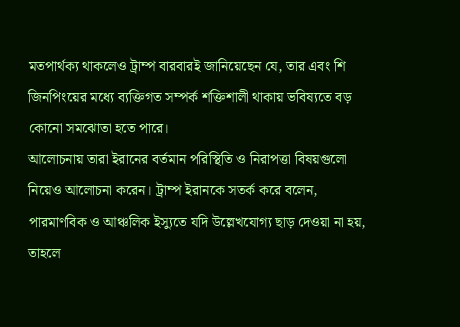মতপার্থক্য থাকলেও ট্রাম্প বারবারই জানিয়েছেন যে, তার এবং শি জিনপিংয়ের মধ্যে ব্যক্তিগত সম্পর্ক শক্তিশালী থাকায় ভবিষ্যতে বড় কোনো সমঝোতা হতে পারে।
আলোচনায় তারা ইরানের বর্তমান পরিস্থিতি ও নিরাপত্তা বিষয়গুলো নিয়েও আলোচনা করেন। ট্রাম্প ইরানকে সতর্ক করে বলেন, পারমাণবিক ও আঞ্চলিক ইস্যুতে যদি উল্লেখযোগ্য ছাড় দেওয়া না হয়, তাহলে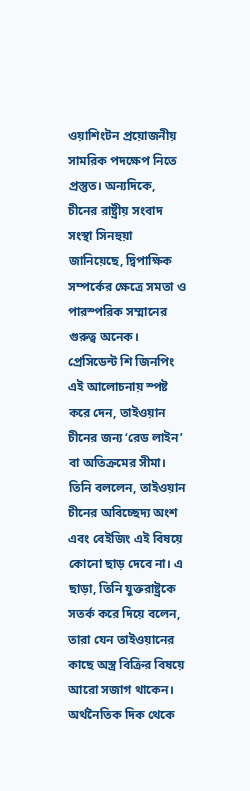ওয়াশিংটন প্রয়োজনীয় সামরিক পদক্ষেপ নিতে প্রস্তুত। অন্যদিকে, চীনের রাষ্ট্রীয় সংবাদ সংস্থা সিনহুয়া জানিয়েছে, দ্বিপাক্ষিক সম্পর্কের ক্ষেত্রে সমতা ও পারস্পরিক সম্মানের গুরুত্ব অনেক। প্রেসিডেন্ট শি জিনপিং এই আলোচনায় স্পষ্ট করে দেন, তাইওয়ান চীনের জন্য ‘রেড লাইন’ বা অতিক্রমের সীমা। তিনি বললেন, তাইওয়ান চীনের অবিচ্ছেদ্য অংশ এবং বেইজিং এই বিষয়ে কোনো ছাড় দেবে না। এ ছাড়া, তিনি যুক্তরাষ্ট্রকে সতর্ক করে দিয়ে বলেন, তারা যেন তাইওয়ানের কাছে অস্ত্র বিক্রির বিষয়ে আরো সজাগ থাকেন।
অর্থনৈতিক দিক থেকে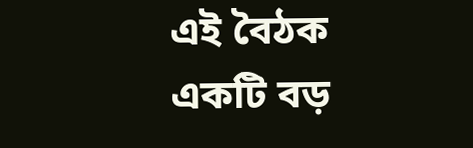এই বৈঠক একটি বড়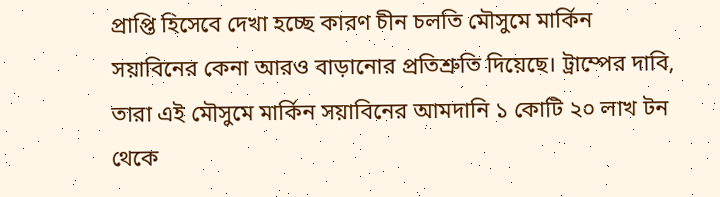প্রাপ্তি হিসেবে দেখা হচ্ছে কারণ চীন চলতি মৌসুমে মার্কিন সয়াবিনের কেনা আরও বাড়ানোর প্রতিশ্রুতি দিয়েছে। ট্রাম্পের দাবি, তারা এই মৌসুমে মার্কিন সয়াবিনের আমদানি ১ কোটি ২০ লাখ টন থেকে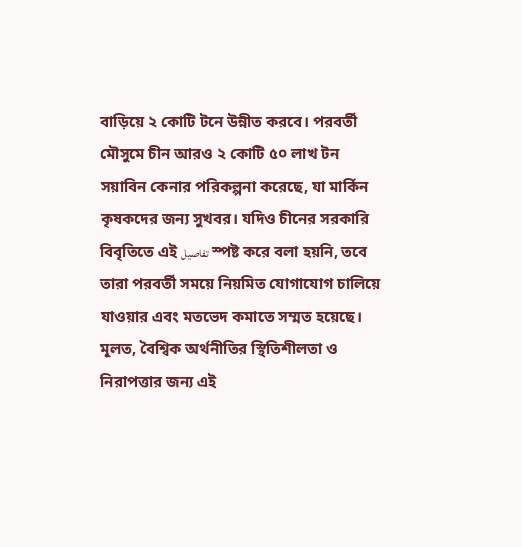বাড়িয়ে ২ কোটি টনে উন্নীত করবে। পরবর্তী মৌসুমে চীন আরও ২ কোটি ৫০ লাখ টন সয়াবিন কেনার পরিকল্পনা করেছে, যা মার্কিন কৃষকদের জন্য সুখবর। যদিও চীনের সরকারি বিবৃতিতে এই تفاصيل স্পষ্ট করে বলা হয়নি, তবে তারা পরবর্তী সময়ে নিয়মিত যোগাযোগ চালিয়ে যাওয়ার এবং মতভেদ কমাতে সম্মত হয়েছে। মূলত, বৈশ্বিক অর্থনীতির স্থিতিশীলতা ও নিরাপত্তার জন্য এই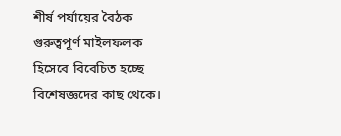শীর্ষ পর্যায়ের বৈঠক গুরুত্বপূর্ণ মাইলফলক হিসেবে বিবেচিত হচ্ছে বিশেষজ্ঞদের কাছ থেকে।